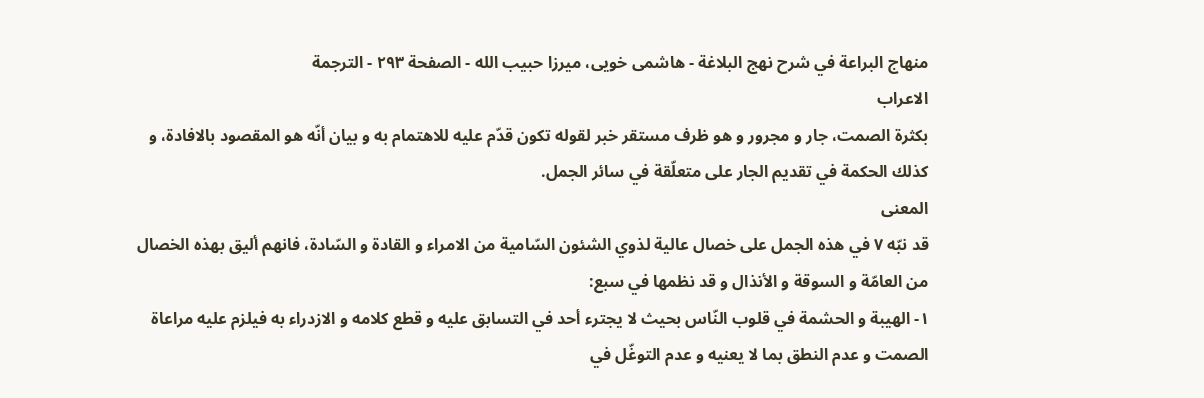منهاج البراعة في شرح نهج البلاغة - هاشمى خويى، ميرزا حبيب الله - الصفحة ٢٩٣ - الترجمة
الاعراب
بكثرة الصمت، جار و مجرور و هو ظرف مستقر خبر لقوله تكون قدّم عليه للاهتمام به و بيان أنّه هو المقصود بالافادة، و كذلك الحكمة في تقديم الجار على متعلّقة في سائر الجمل.
المعنى
قد نبّه ٧ في هذه الجمل على خصال عالية لذوي الشئون السّامية من الامراء و القادة و السّادة، فانهم أليق بهذه الخصال من العامّة و السوقة و الأنذال و قد نظمها في سبع:
١- الهيبة و الحشمة في قلوب النّاس بحيث لا يجترء أحد في التسابق عليه و قطع كلامه و الازدراء به فيلزم عليه مراعاة الصمت و عدم النطق بما لا يعنيه و عدم التوغّل في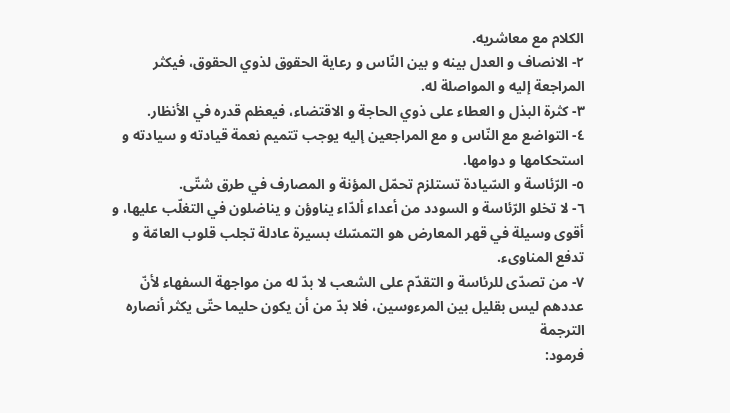الكلام مع معاشريه.
٢- الانصاف و العدل بينه و بين النّاس و رعاية الحقوق لذوي الحقوق، فيكثر المراجعة إليه و المواصلة له.
٣- كثرة البذل و العطاء على ذوي الحاجة و الاقتضاء، فيعظم قدره في الأنظار.
٤- التواضع مع النّاس و مع المراجعين إليه يوجب تتميم نعمة قيادته و سيادته و استحكامها و دوامها.
٥- الرّئاسة و السّيادة تستلزم تحمّل المؤنة و المصارف في طرق شتّى.
٦- لا تخلو الرّئاسة و السودد من أعداء ألدّاء يناوؤن و يناضلون في التغلّب عليها، و أقوى وسيلة في قهر المعارض هو التمسّك بسيرة عادلة تجلب قلوب العامّة و تدفع المناوىء.
٧- من تصدّى للرئاسة و التقدّم على الشعب لا بدّ له من مواجهة السفهاء لأنّ عددهم ليس بقليل بين المرءوسين، فلا بدّ من أن يكون حليما حتّى يكثر أنصاره
الترجمة
فرمود: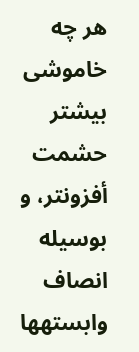هر چه خاموشى بيشتر حشمت أفزونتر، و بوسيله انصاف وابستهها